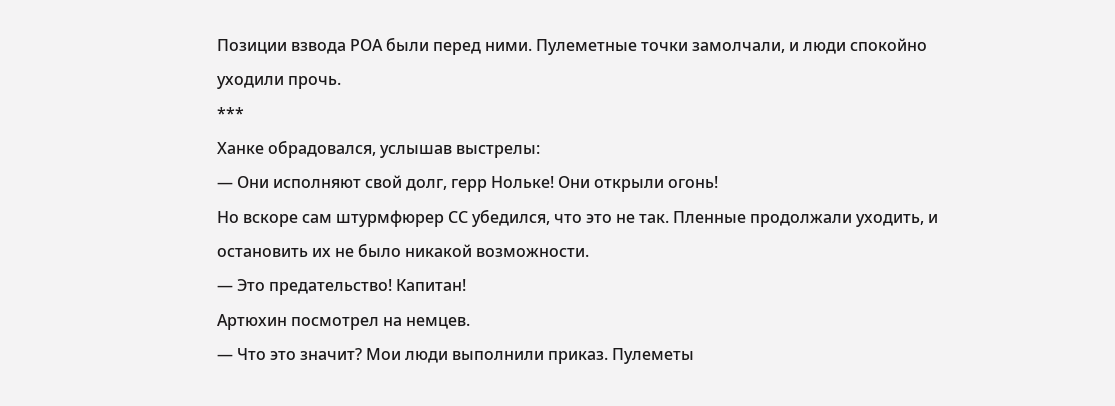Позиции взвода РОА были перед ними. Пулеметные точки замолчали, и люди спокойно уходили прочь.
***
Ханке обрадовался, услышав выстрелы:
— Они исполняют свой долг, герр Нольке! Они открыли огонь!
Но вскоре сам штурмфюрер СС убедился, что это не так. Пленные продолжали уходить, и остановить их не было никакой возможности.
— Это предательство! Капитан!
Артюхин посмотрел на немцев.
— Что это значит? Мои люди выполнили приказ. Пулеметы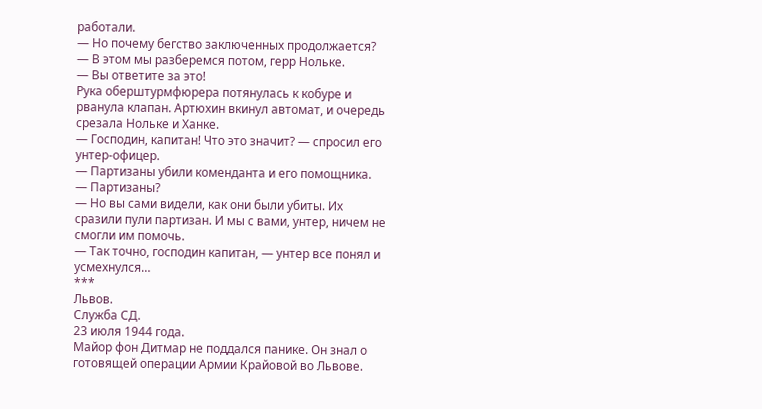работали.
— Но почему бегство заключенных продолжается?
— В этом мы разберемся потом, герр Нольке.
— Вы ответите за это!
Рука оберштурмфюрера потянулась к кобуре и рванула клапан. Артюхин вкинул автомат, и очередь срезала Нольке и Ханке.
— Господин, капитан! Что это значит? — спросил его унтер-офицер.
— Партизаны убили коменданта и его помощника.
— Партизаны?
— Но вы сами видели, как они были убиты. Их сразили пули партизан. И мы с вами, унтер, ничем не смогли им помочь.
— Так точно, господин капитан, — унтер все понял и усмехнулся…
***
Львов.
Служба СД.
23 июля 1944 года.
Майор фон Дитмар не поддался панике. Он знал о готовящей операции Армии Крайовой во Львове.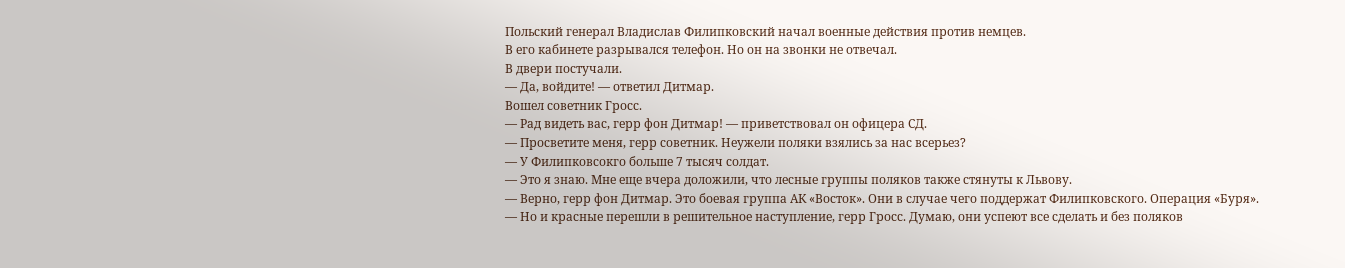Польский генерал Владислав Филипковский начал военные действия против немцев.
В его кабинете разрывался телефон. Но он на звонки не отвечал.
В двери постучали.
— Да, войдите! — ответил Дитмар.
Вошел советник Гросс.
— Рад видеть вас, герр фон Дитмар! — приветствовал он офицера СД.
— Просветите меня, герр советник. Неужели поляки взялись за нас всерьез?
— У Филипковсокго больше 7 тысяч солдат.
— Это я знаю. Мне еще вчера доложили, что лесные группы поляков также стянуты к Львову.
— Верно, герр фон Дитмар. Это боевая группа АК «Восток». Они в случае чего поддержат Филипковского. Операция «Буря».
— Но и красные перешли в решительное наступление, герр Гросс. Думаю, они успеют все сделать и без поляков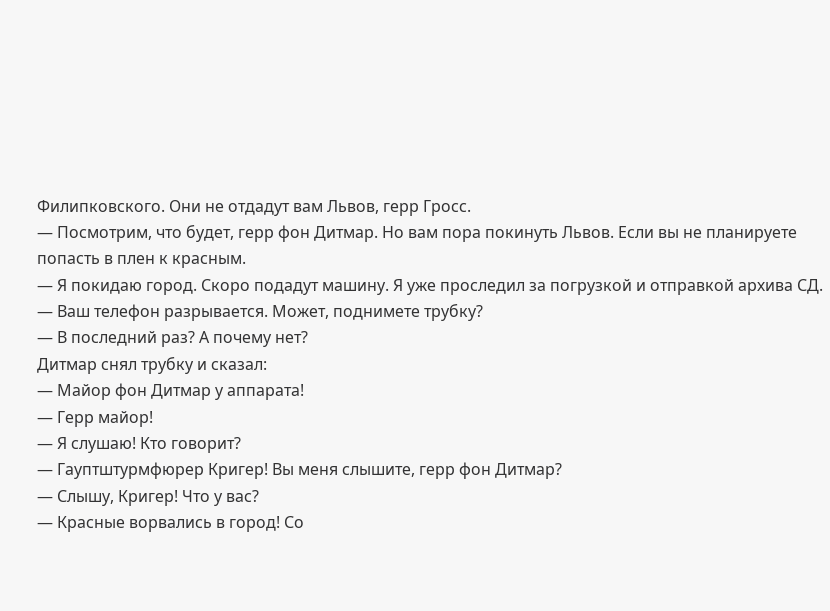Филипковского. Они не отдадут вам Львов, герр Гросс.
— Посмотрим, что будет, герр фон Дитмар. Но вам пора покинуть Львов. Если вы не планируете попасть в плен к красным.
— Я покидаю город. Скоро подадут машину. Я уже проследил за погрузкой и отправкой архива СД.
— Ваш телефон разрывается. Может, поднимете трубку?
— В последний раз? А почему нет?
Дитмар снял трубку и сказал:
— Майор фон Дитмар у аппарата!
— Герр майор!
— Я слушаю! Кто говорит?
— Гауптштурмфюрер Кригер! Вы меня слышите, герр фон Дитмар?
— Слышу, Кригер! Что у вас?
— Красные ворвались в город! Со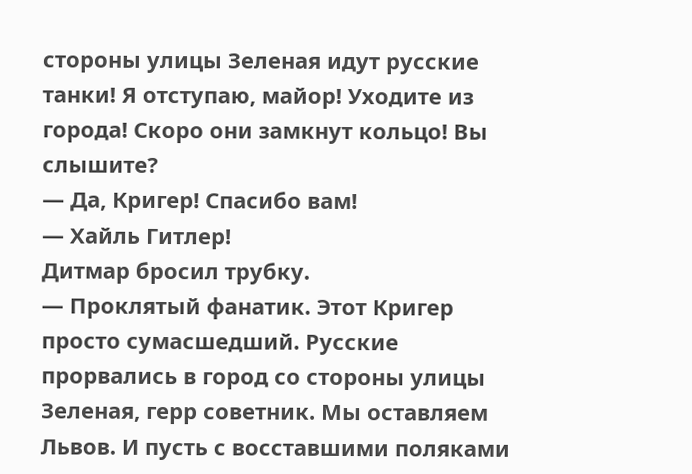стороны улицы Зеленая идут русские танки! Я отступаю, майор! Уходите из города! Скоро они замкнут кольцо! Вы слышите?
— Да, Кригер! Спасибо вам!
— Хайль Гитлер!
Дитмар бросил трубку.
— Проклятый фанатик. Этот Кригер просто сумасшедший. Русские прорвались в город со стороны улицы Зеленая, герр советник. Мы оставляем Львов. И пусть с восставшими поляками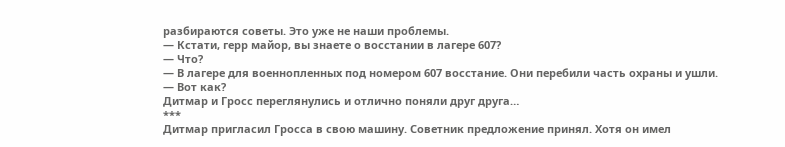разбираются советы. Это уже не наши проблемы.
— Кстати, герр майор, вы знаете о восстании в лагере 607?
— Что?
— В лагере для военнопленных под номером 607 восстание. Они перебили часть охраны и ушли.
— Вот как?
Дитмар и Гросс переглянулись и отлично поняли друг друга…
***
Дитмар пригласил Гросса в свою машину. Советник предложение принял. Хотя он имел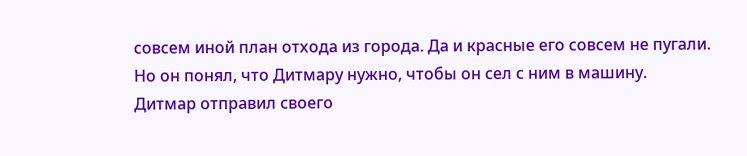совсем иной план отхода из города. Да и красные его совсем не пугали. Но он понял, что Дитмару нужно, чтобы он сел с ним в машину.
Дитмар отправил своего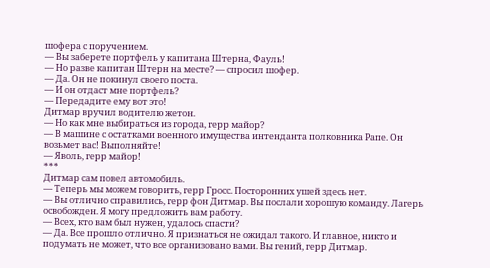шофера с поручением.
— Вы заберете портфель у капитана Штерна, Фауль!
— Но разве капитан Штерн на месте? — спросил шофер.
— Да. Он не покинул своего поста.
— И он отдаст мне портфель?
— Передадите ему вот это!
Дитмар вручил водителю жетон.
— Но как мне выбираться из города, герр майор?
— В машине с остатками военного имущества интенданта полковника Рапе. Он возьмет вас! Выполняйте!
— Яволь, герр майор!
***
Дитмар сам повел автомобиль.
— Теперь мы можем говорить, герр Гросс. Посторонних ушей здесь нет.
— Вы отлично справились, герр фон Дитмар. Вы послали хорошую команду. Лагерь освобожден. Я могу предложить вам работу.
— Всех, кто вам был нужен, удалось спасти?
— Да. Все прошло отлично. Я признаться не ожидал такого. И главное, никто и подумать не может, что все организовано вами. Вы гений, герр Дитмар.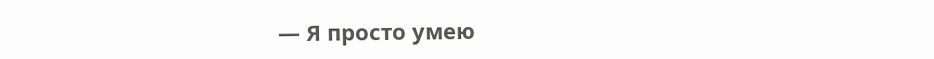— Я просто умею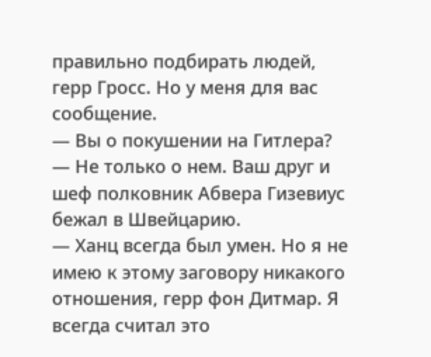правильно подбирать людей, герр Гросс. Но у меня для вас сообщение.
— Вы о покушении на Гитлера?
— Не только о нем. Ваш друг и шеф полковник Абвера Гизевиус бежал в Швейцарию.
— Ханц всегда был умен. Но я не имею к этому заговору никакого отношения, герр фон Дитмар. Я всегда считал это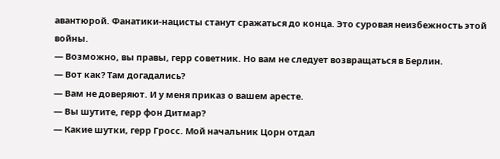авантюрой. Фанатики-нацисты станут сражаться до конца. Это суровая неизбежность этой войны.
— Возможно, вы правы, герр советник. Но вам не следует возвращаться в Берлин.
— Вот как? Там догадались?
— Вам не доверяют. И у меня приказ о вашем аресте.
— Вы шутите, герр фон Дитмар?
— Какие шутки, герр Гросс. Мой начальник Цорн отдал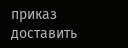приказ доставить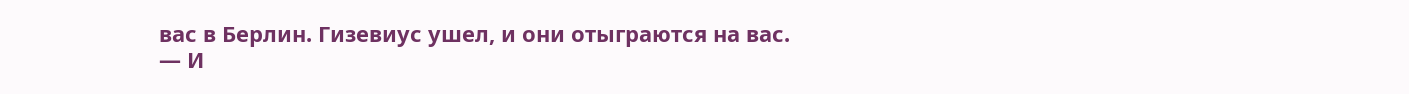вас в Берлин. Гизевиус ушел, и они отыграются на вас.
— И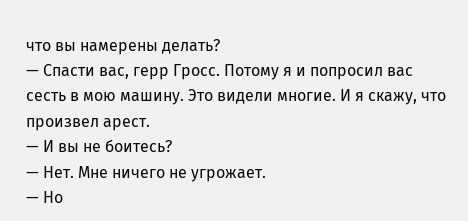что вы намерены делать?
— Спасти вас, герр Гросс. Потому я и попросил вас сесть в мою машину. Это видели многие. И я скажу, что произвел арест.
— И вы не боитесь?
— Нет. Мне ничего не угрожает.
— Но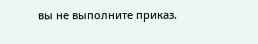вы не выполните приказ.